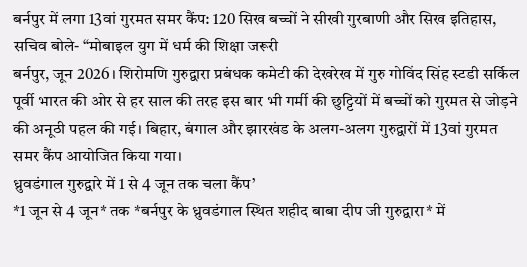बर्नपुर में लगा 13वां गुरमत समर कैंप: 120 सिख बच्चों ने सीखी गुरबाणी और सिख इतिहास, सचिव बोले- “मोबाइल युग में धर्म की शिक्षा जरूरी
बर्नपुर, जून 2026। शिरोमणि गुरुद्वारा प्रबंधक कमेटी की देखरेख में गुरु गोविंद सिंह स्टडी सर्किल पूर्वी भारत की ओर से हर साल की तरह इस बार भी गर्मी की छुट्टियों में बच्चों को गुरमत से जोड़ने की अनूठी पहल की गई। बिहार, बंगाल और झारखंड के अलग-अलग गुरुद्वारों में 13वां गुरमत समर कैंप आयोजित किया गया।
ध्रुवडंगाल गुरुद्वारे में 1 से 4 जून तक चला कैंप’
*1 जून से 4 जून* तक *बर्नपुर के ध्रुवडंगाल स्थित शहीद बाबा दीप जी गुरुद्वारा* में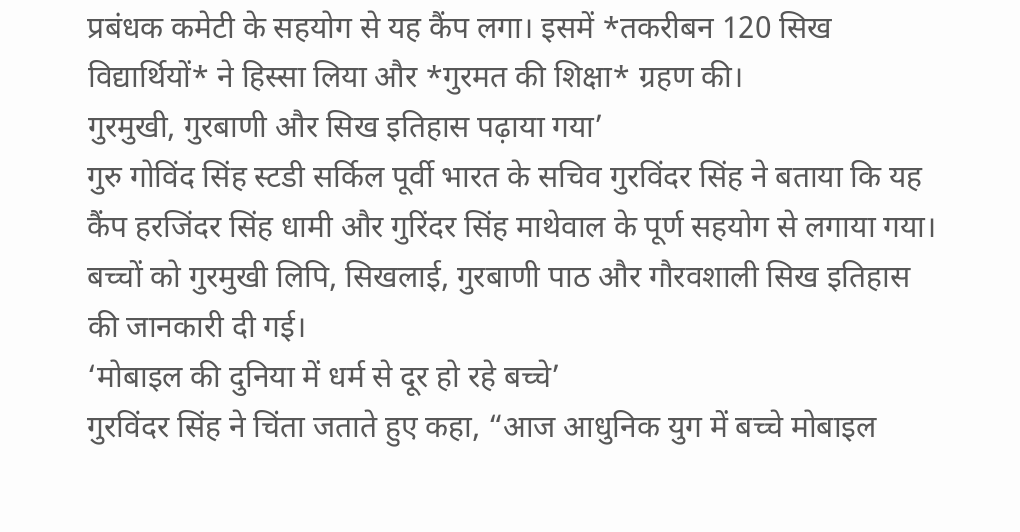प्रबंधक कमेटी के सहयोग से यह कैंप लगा। इसमें *तकरीबन 120 सिख विद्यार्थियों* ने हिस्सा लिया और *गुरमत की शिक्षा* ग्रहण की।
गुरमुखी, गुरबाणी और सिख इतिहास पढ़ाया गया’
गुरु गोविंद सिंह स्टडी सर्किल पूर्वी भारत के सचिव गुरविंदर सिंह ने बताया कि यह कैंप हरजिंदर सिंह धामी और गुरिंदर सिंह माथेवाल के पूर्ण सहयोग से लगाया गया। बच्चों को गुरमुखी लिपि, सिखलाई, गुरबाणी पाठ और गौरवशाली सिख इतिहास की जानकारी दी गई।
‘मोबाइल की दुनिया में धर्म से दूर हो रहे बच्चे’
गुरविंदर सिंह ने चिंता जताते हुए कहा, “आज आधुनिक युग में बच्चे मोबाइल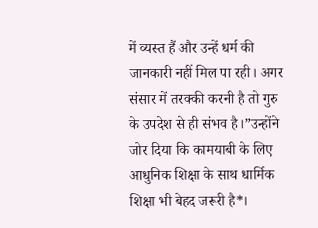में व्यस्त हैं और उन्हें धर्म की जानकारी नहीं मिल पा रही। अगर संसार में तरक्की करनी है तो गुरु के उपदेश से ही संभव है।”उन्होंने जोर दिया कि कामयाबी के लिए आधुनिक शिक्षा के साथ धार्मिक शिक्षा भी बेहद जरूरी है*।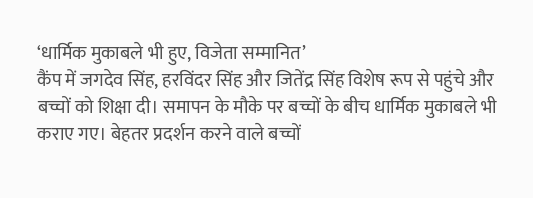‘धार्मिक मुकाबले भी हुए, विजेता सम्मानित’
कैंप में जगदेव सिंह, हरविंदर सिंह और जितेंद्र सिंह विशेष रूप से पहुंचे और बच्चों को शिक्षा दी। समापन के मौके पर बच्चों के बीच धार्मिक मुकाबले भी कराए गए। बेहतर प्रदर्शन करने वाले बच्चों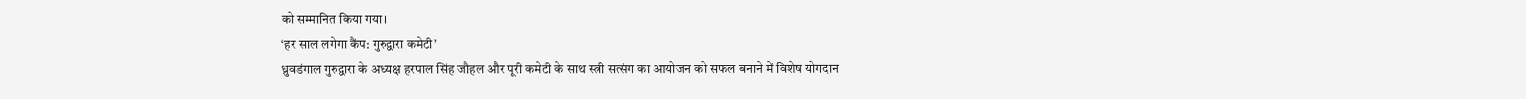को सम्मानित किया गया।
‘हर साल लगेगा कैंप: गुरुद्वारा कमेटी’
ध्रुवडंगाल गुरुद्वारा के अध्यक्ष हरपाल सिंह जौहल और पूरी कमेटी के साथ स्त्री सत्संग का आयोजन को सफल बनाने में विशेष योगदान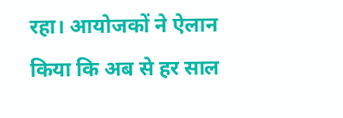रहा। आयोजकों ने ऐलान किया कि अब से हर साल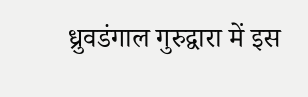ध्रुवडंगाल गुरुद्वारा में इस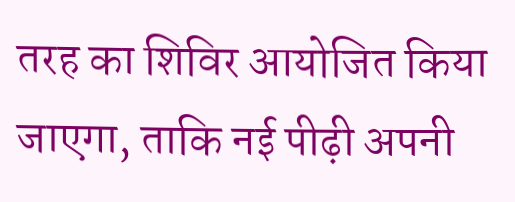तरह का शिविर आयोजित किया जाएगा, ताकि नई पीढ़ी अपनी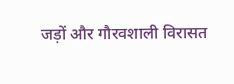जड़ों और गौरवशाली विरासत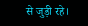से जुड़ी रहे।